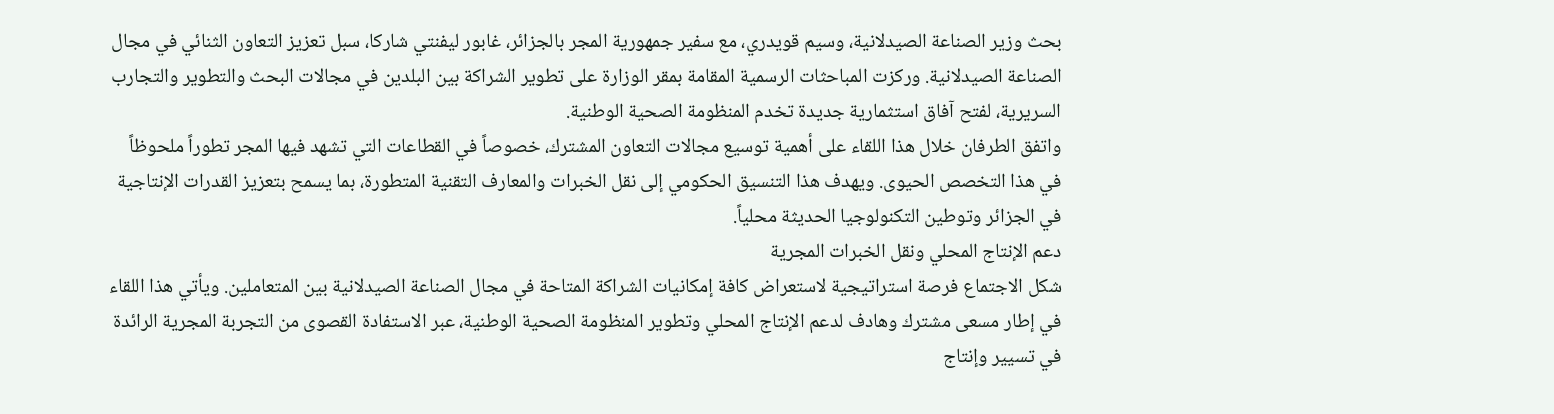بحث وزير الصناعة الصيدلانية، وسيم قويدري، مع سفير جمهورية المجر بالجزائر، غابور ليفنتي شاركا، سبل تعزيز التعاون الثنائي في مجال الصناعة الصيدلانية. وركزت المباحثات الرسمية المقامة بمقر الوزارة على تطوير الشراكة بين البلدين في مجالات البحث والتطوير والتجارب السريرية، لفتح آفاق استثمارية جديدة تخدم المنظومة الصحية الوطنية.
واتفق الطرفان خلال هذا اللقاء على أهمية توسيع مجالات التعاون المشترك، خصوصاً في القطاعات التي تشهد فيها المجر تطوراً ملحوظاً في هذا التخصص الحيوى. ويهدف هذا التنسيق الحكومي إلى نقل الخبرات والمعارف التقنية المتطورة، بما يسمح بتعزيز القدرات الإنتاجية في الجزائر وتوطين التكنولوجيا الحديثة محلياً.
دعم الإنتاج المحلي ونقل الخبرات المجرية
شكل الاجتماع فرصة استراتيجية لاستعراض كافة إمكانيات الشراكة المتاحة في مجال الصناعة الصيدلانية بين المتعاملين. ويأتي هذا اللقاء في إطار مسعى مشترك وهادف لدعم الإنتاج المحلي وتطوير المنظومة الصحية الوطنية، عبر الاستفادة القصوى من التجربة المجرية الرائدة في تسيير وإنتاج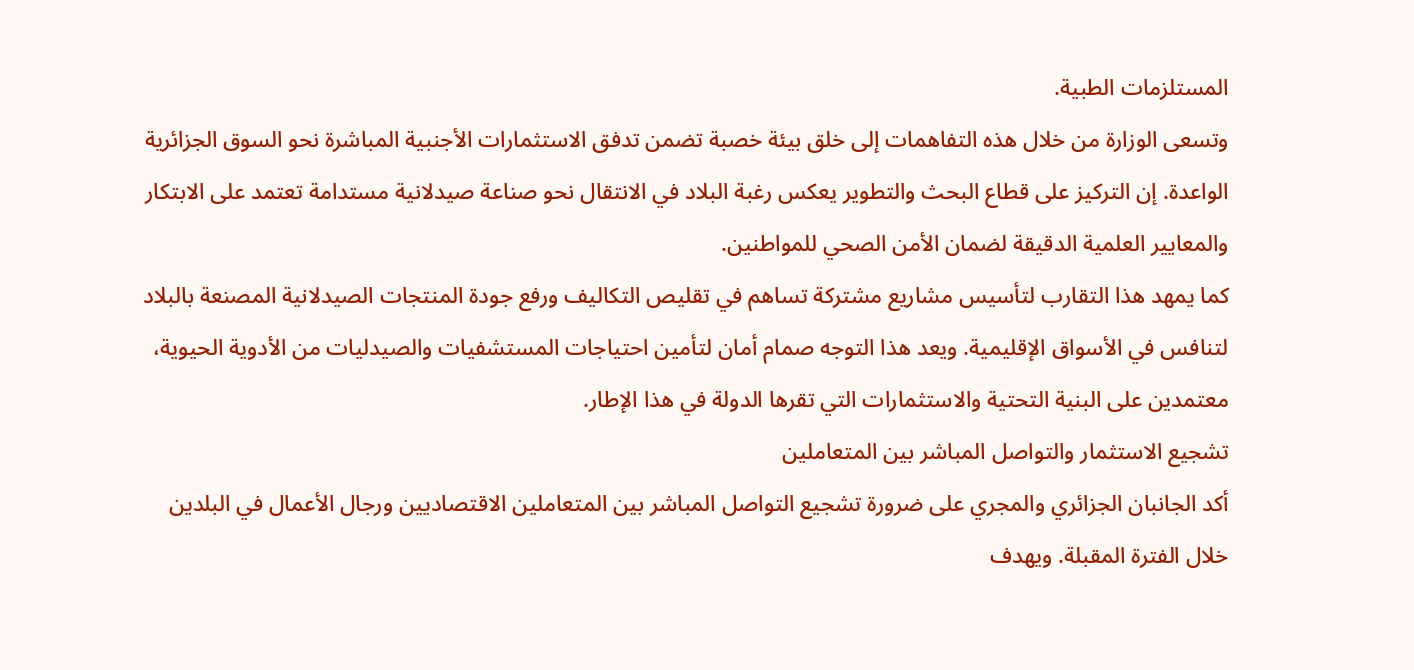المستلزمات الطبية.
وتسعى الوزارة من خلال هذه التفاهمات إلى خلق بيئة خصبة تضمن تدفق الاستثمارات الأجنبية المباشرة نحو السوق الجزائرية الواعدة. إن التركيز على قطاع البحث والتطوير يعكس رغبة البلاد في الانتقال نحو صناعة صيدلانية مستدامة تعتمد على الابتكار والمعايير العلمية الدقيقة لضمان الأمن الصحي للمواطنين.
كما يمهد هذا التقارب لتأسيس مشاريع مشتركة تساهم في تقليص التكاليف ورفع جودة المنتجات الصيدلانية المصنعة بالبلاد لتنافس في الأسواق الإقليمية. ويعد هذا التوجه صمام أمان لتأمين احتياجات المستشفيات والصيدليات من الأدوية الحيوية، معتمدين على البنية التحتية والاستثمارات التي تقرها الدولة في هذا الإطار.
تشجيع الاستثمار والتواصل المباشر بين المتعاملين
أكد الجانبان الجزائري والمجري على ضرورة تشجيع التواصل المباشر بين المتعاملين الاقتصاديين ورجال الأعمال في البلدين خلال الفترة المقبلة. ويهدف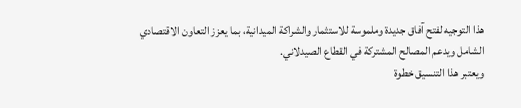هذا التوجيه لفتح آفاق جديدة وملموسة للاستثمار والشراكة الميدانية، بما يعزز التعاون الاقتصادي الشامل ويدعم المصالح المشتركة في القطاع الصيدلاني.
ويعتبر هذا التنسيق خطوة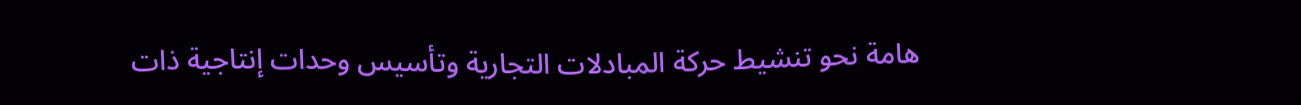هامة نحو تنشيط حركة المبادلات التجارية وتأسيس وحدات إنتاجية ذات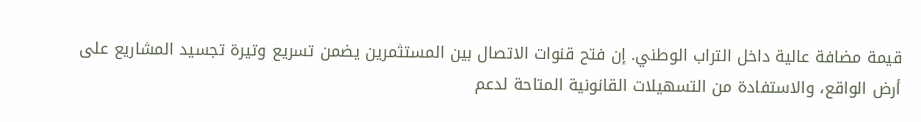قيمة مضافة عالية داخل التراب الوطني. إن فتح قنوات الاتصال بين المستثمرين يضمن تسريع وتيرة تجسيد المشاريع على أرض الواقع، والاستفادة من التسهيلات القانونية المتاحة لدعم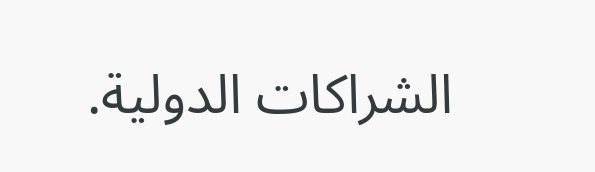الشراكات الدولية.